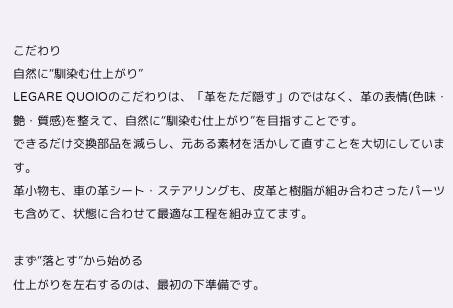こだわり
自然に“馴染む仕上がり”
LEGARE QUOIOのこだわりは、「革をただ隠す」のではなく、革の表情(色味・艶・質感)を整えて、自然に“馴染む仕上がり”を目指すことです。
できるだけ交換部品を減らし、元ある素材を活かして直すことを大切にしています。
革小物も、車の革シート・ステアリングも、皮革と樹脂が組み合わさったパーツも含めて、状態に合わせて最適な工程を組み立てます。

まず“落とす”から始める
仕上がりを左右するのは、最初の下準備です。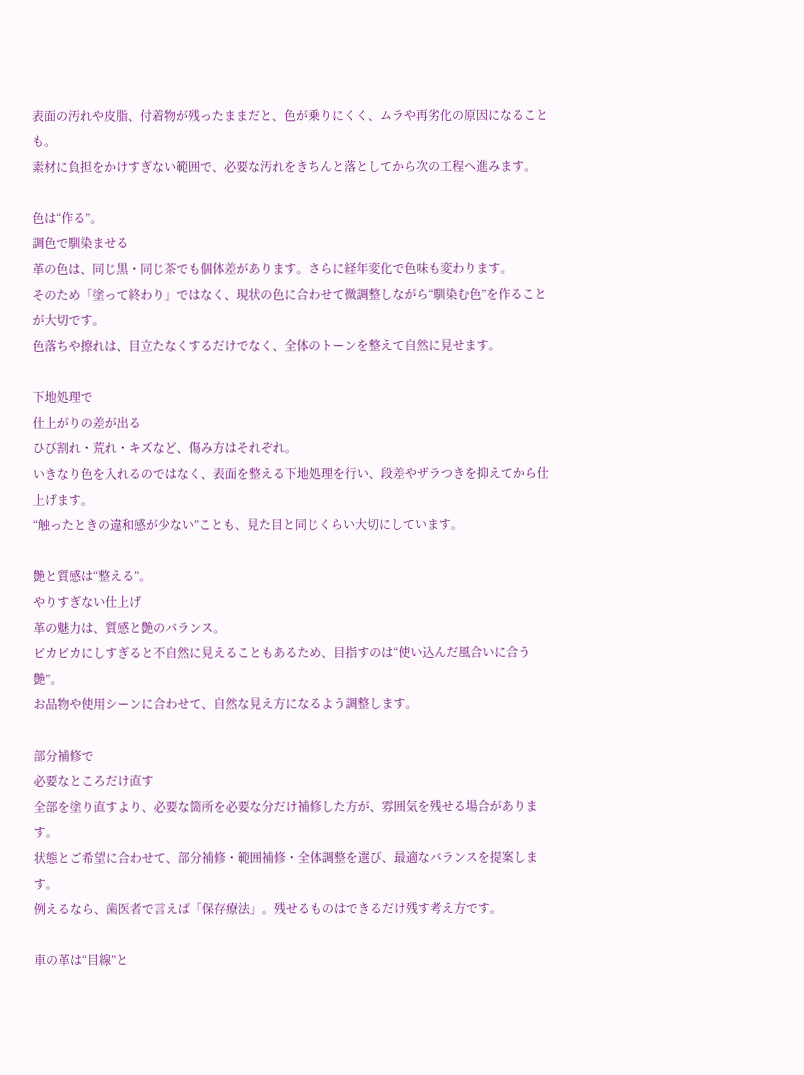表面の汚れや皮脂、付着物が残ったままだと、色が乗りにくく、ムラや再劣化の原因になることも。
素材に負担をかけすぎない範囲で、必要な汚れをきちんと落としてから次の工程へ進みます。

色は“作る”。
調色で馴染ませる
革の色は、同じ黒・同じ茶でも個体差があります。さらに経年変化で色味も変わります。
そのため「塗って終わり」ではなく、現状の色に合わせて微調整しながら“馴染む色”を作ることが大切です。
色落ちや擦れは、目立たなくするだけでなく、全体のトーンを整えて自然に見せます。

下地処理で
仕上がりの差が出る
ひび割れ・荒れ・キズなど、傷み方はそれぞれ。
いきなり色を入れるのではなく、表面を整える下地処理を行い、段差やザラつきを抑えてから仕上げます。
“触ったときの違和感が少ない”ことも、見た目と同じくらい大切にしています。

艶と質感は“整える”。
やりすぎない仕上げ
革の魅力は、質感と艶のバランス。
ピカピカにしすぎると不自然に見えることもあるため、目指すのは“使い込んだ風合いに合う艶”。
お品物や使用シーンに合わせて、自然な見え方になるよう調整します。

部分補修で
必要なところだけ直す
全部を塗り直すより、必要な箇所を必要な分だけ補修した方が、雰囲気を残せる場合があります。
状態とご希望に合わせて、部分補修・範囲補修・全体調整を選び、最適なバランスを提案します。
例えるなら、歯医者で言えば「保存療法」。残せるものはできるだけ残す考え方です。

車の革は“目線”と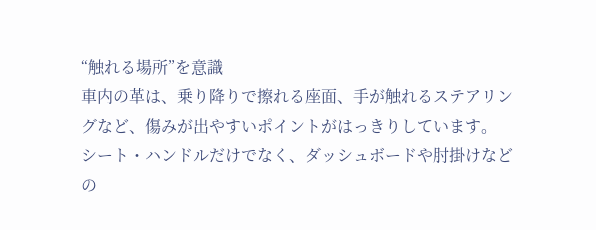“触れる場所”を意識
車内の革は、乗り降りで擦れる座面、手が触れるステアリングなど、傷みが出やすいポイントがはっきりしています。
シート・ハンドルだけでなく、ダッシュボードや肘掛けなどの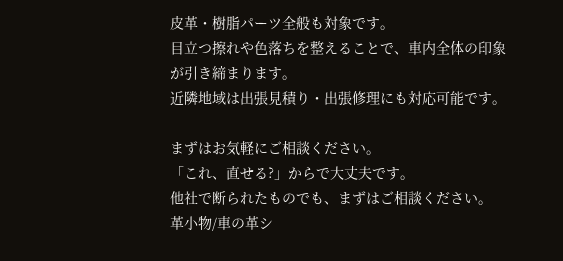皮革・樹脂パーツ全般も対象です。
目立つ擦れや色落ちを整えることで、車内全体の印象が引き締まります。
近隣地域は出張見積り・出張修理にも対応可能です。

まずはお気軽にご相談ください。
「これ、直せる?」からで大丈夫です。
他社で断られたものでも、まずはご相談ください。
革小物/車の革シ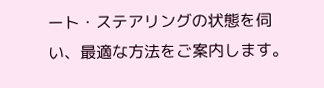ート・ステアリングの状態を伺い、最適な方法をご案内します。